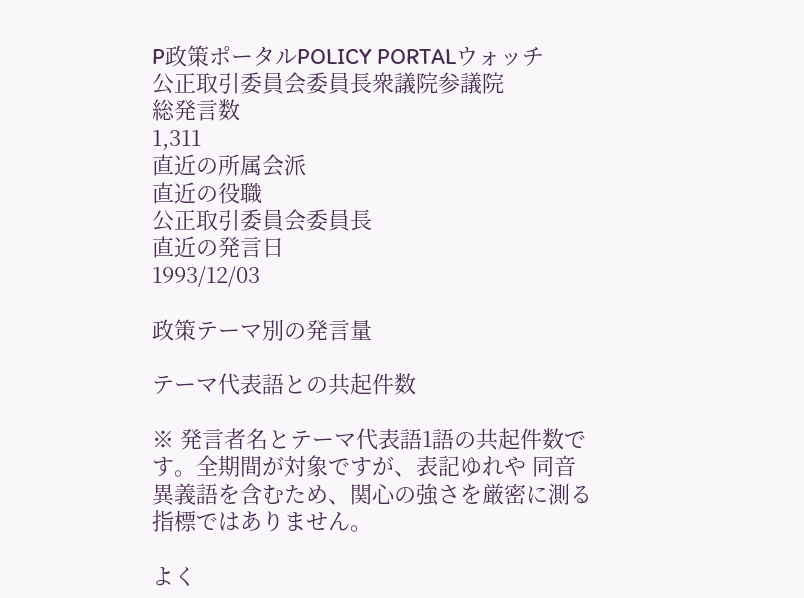P政策ポータルPOLICY PORTALウォッチ
公正取引委員会委員長衆議院参議院
総発言数
1,311
直近の所属会派
直近の役職
公正取引委員会委員長
直近の発言日
1993/12/03

政策テーマ別の発言量

テーマ代表語との共起件数

※ 発言者名とテーマ代表語1語の共起件数です。全期間が対象ですが、表記ゆれや 同音異義語を含むため、関心の強さを厳密に測る指標ではありません。

よく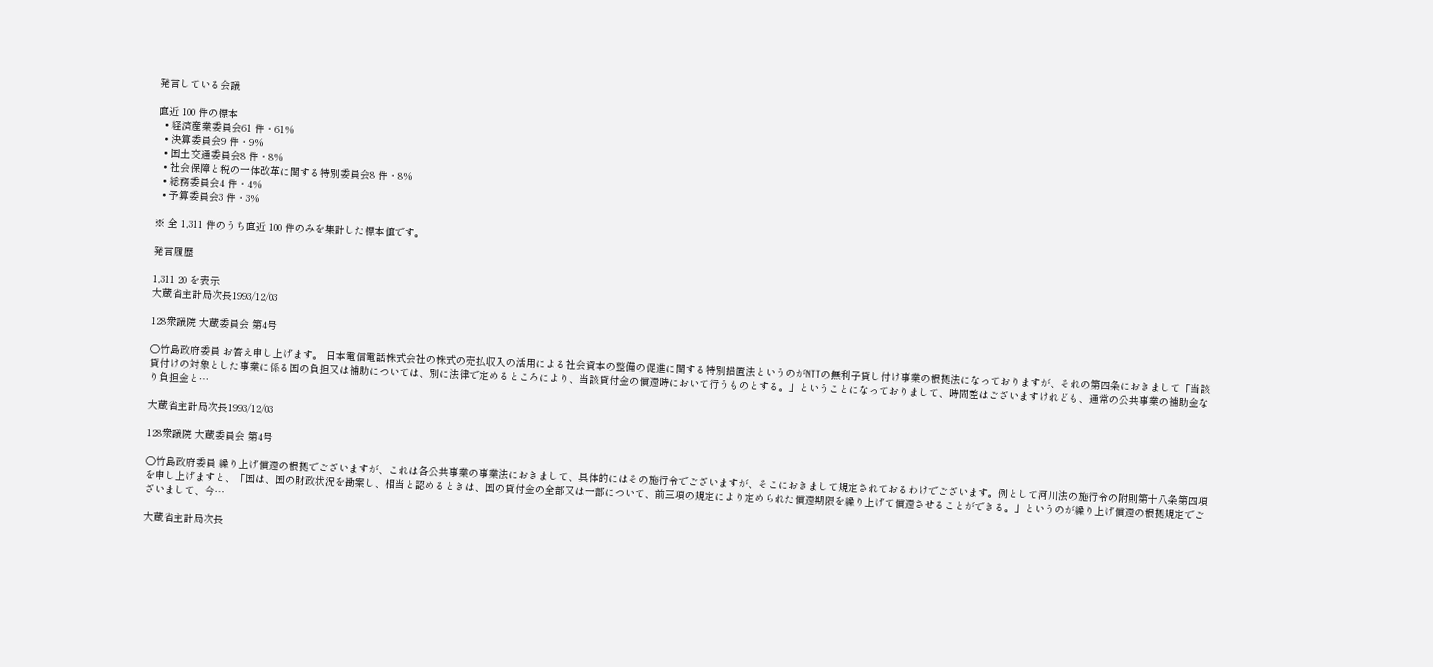発言している会議

直近 100 件の標本
  • 経済産業委員会61 件・61%
  • 決算委員会9 件・9%
  • 国土交通委員会8 件・8%
  • 社会保障と税の一体改革に関する特別委員会8 件・8%
  • 総務委員会4 件・4%
  • 予算委員会3 件・3%

※ 全 1,311 件のうち直近 100 件のみを集計した標本値です。

発言履歴

1,311 20 を表示
大蔵省主計局次長1993/12/03

128衆議院 大蔵委員会 第4号

○竹島政府委員 お答え申し上げます。 日本電信電話株式会社の株式の売払収入の活用による社会資本の整備の促進に関する特別措置法というのがNTTの無利子貸し付け事業の根拠法になっておりますが、それの第四条におきまして「当該貸付けの対象とした事業に係る国の負担又は補助については、別に法律で定めるところにより、当該貸付金の償還時において行うものとする。」ということになっておりまして、時間差はございますけれども、通常の公共事業の補助金なり負担金と…

大蔵省主計局次長1993/12/03

128衆議院 大蔵委員会 第4号

○竹島政府委員 繰り上げ償還の根拠でございますが、これは各公共事業の事業法におきまして、具体的にはその施行令でございますが、そこにおきまして規定されておるわけでございます。例として河川法の施行令の附則第十八条第四項を申し上げますと、「国は、国の財政状況を勘案し、相当と認めるときは、国の貸付金の全部又は一部について、前三項の規定により定められた償還期限を繰り上げて償還させることができる。」というのが繰り上げ償還の根拠規定でございまして、今…

大蔵省主計局次長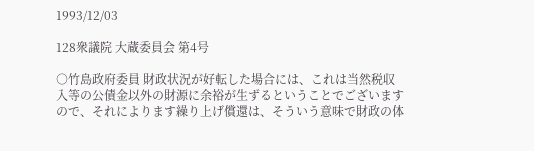1993/12/03

128衆議院 大蔵委員会 第4号

○竹島政府委員 財政状況が好転した場合には、これは当然税収入等の公債金以外の財源に余裕が生ずるということでございますので、それによります繰り上げ償還は、そういう意味で財政の体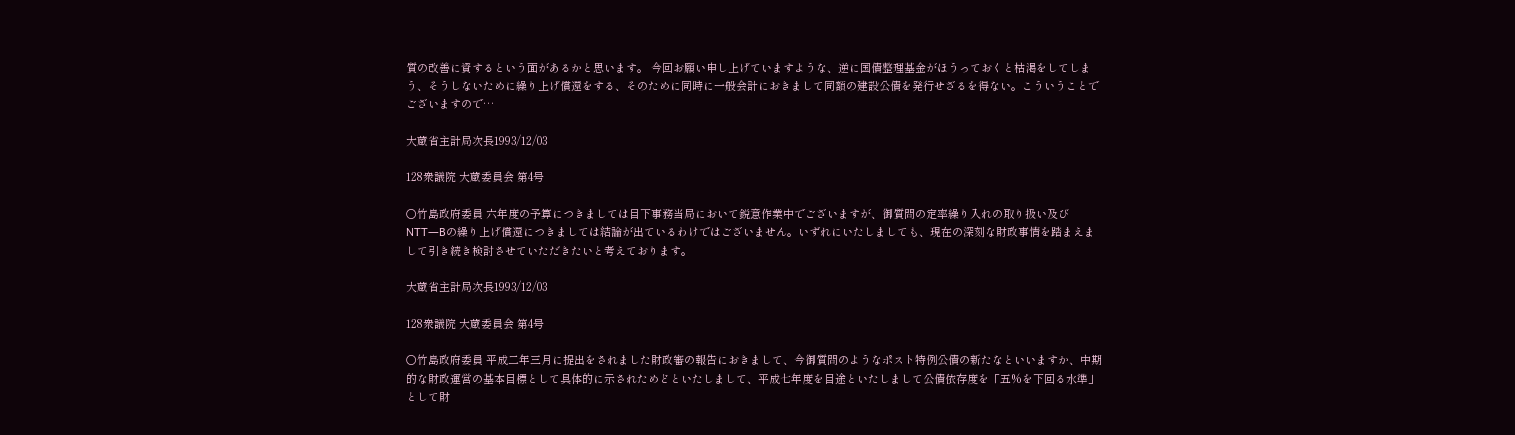質の改善に資するという面があるかと思います。 今回お願い申し上げていますような、逆に国債整理基金がほうっておくと枯渇をしてしまう、そうしないために繰り上げ償還をする、そのために同時に一般会計におきまして同額の建設公債を発行せざるを得ない。こういうことでございますので…

大蔵省主計局次長1993/12/03

128衆議院 大蔵委員会 第4号

○竹島政府委員 六年度の予算につきましては目下事務当局において鋭意作業中でございますが、御質問の定率繰り入れの取り扱い及びNTT―Bの繰り上げ償還につきましては結論が出ているわけではございません。いずれにいたしましても、現在の深刻な財政事情を踏まえまして引き続き検討させていただきたいと考えております。

大蔵省主計局次長1993/12/03

128衆議院 大蔵委員会 第4号

○竹島政府委員 平成二年三月に提出をされました財政審の報告におきまして、今御質問のようなポスト特例公債の新たなといいますか、中期的な財政運営の基本目標として具体的に示されためどといたしまして、平成七年度を目途といたしまして公債依存度を「五%を下回る水準」として財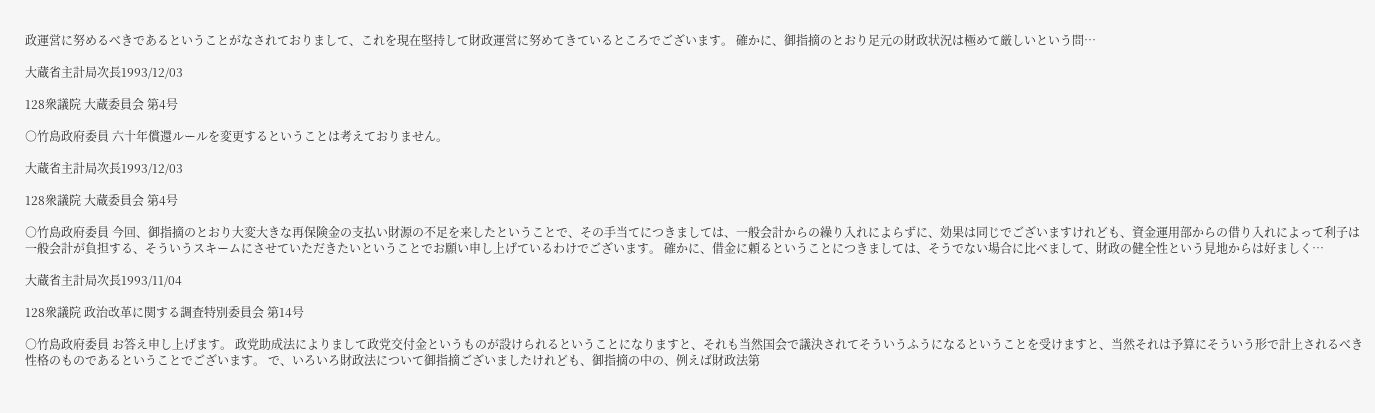政運営に努めるべきであるということがなされておりまして、これを現在堅持して財政運営に努めてきているところでございます。 確かに、御指摘のとおり足元の財政状況は極めて厳しいという問…

大蔵省主計局次長1993/12/03

128衆議院 大蔵委員会 第4号

○竹島政府委員 六十年償還ルールを変更するということは考えておりません。

大蔵省主計局次長1993/12/03

128衆議院 大蔵委員会 第4号

○竹島政府委員 今回、御指摘のとおり大変大きな再保険金の支払い財源の不足を来したということで、その手当てにつきましては、一般会計からの繰り入れによらずに、効果は同じでございますけれども、資金運用部からの借り入れによって利子は一般会計が負担する、そういうスキームにさせていただきたいということでお願い申し上げているわけでございます。 確かに、借金に頼るということにつきましては、そうでない場合に比べまして、財政の健全性という見地からは好ましく…

大蔵省主計局次長1993/11/04

128衆議院 政治改革に関する調査特別委員会 第14号

○竹島政府委員 お答え申し上げます。 政党助成法によりまして政党交付金というものが設けられるということになりますと、それも当然国会で議決されてそういうふうになるということを受けますと、当然それは予算にそういう形で計上されるべき性格のものであるということでございます。 で、いろいろ財政法について御指摘ございましたけれども、御指摘の中の、例えば財政法第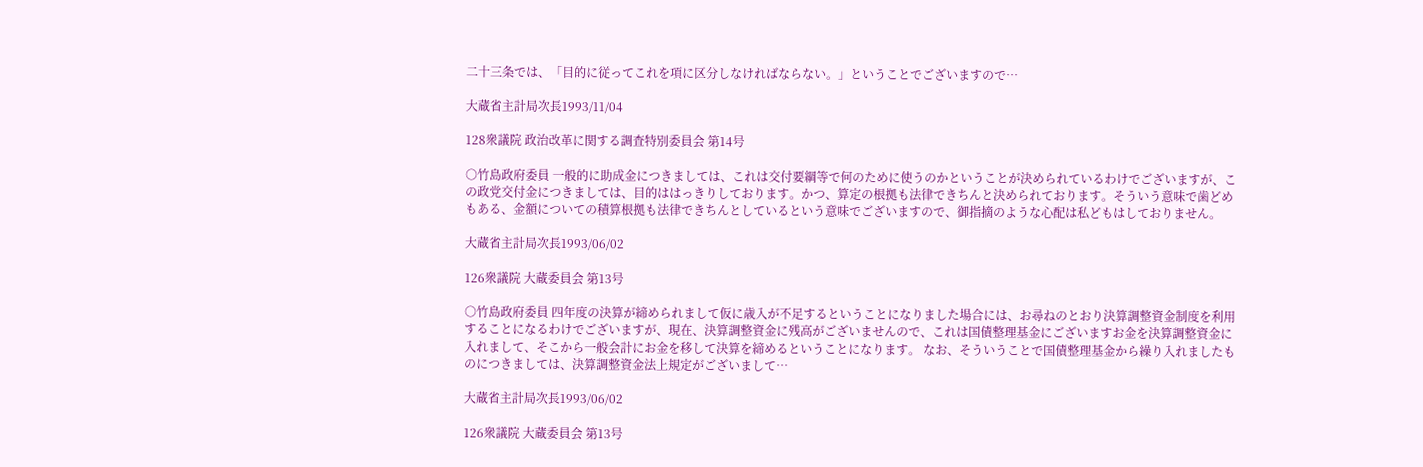二十三条では、「目的に従ってこれを項に区分しなければならない。」ということでございますので…

大蔵省主計局次長1993/11/04

128衆議院 政治改革に関する調査特別委員会 第14号

○竹島政府委員 一般的に助成金につきましては、これは交付要綱等で何のために使うのかということが決められているわけでございますが、この政党交付金につきましては、目的ははっきりしております。かつ、算定の根拠も法律できちんと決められております。そういう意味で歯どめもある、金額についての積算根拠も法律できちんとしているという意味でございますので、御指摘のような心配は私どもはしておりません。

大蔵省主計局次長1993/06/02

126衆議院 大蔵委員会 第13号

○竹島政府委員 四年度の決算が締められまして仮に歳入が不足するということになりました場合には、お尋ねのとおり決算調整資金制度を利用することになるわけでございますが、現在、決算調整資金に残高がございませんので、これは国債整理基金にございますお金を決算調整資金に入れまして、そこから一般会計にお金を移して決算を締めるということになります。 なお、そういうことで国債整理基金から繰り入れましたものにつきましては、決算調整資金法上規定がございまして…

大蔵省主計局次長1993/06/02

126衆議院 大蔵委員会 第13号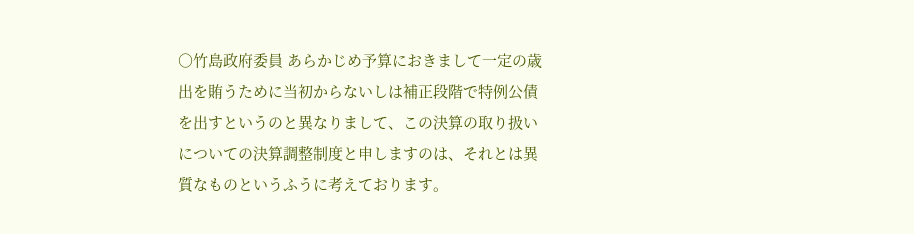○竹島政府委員 あらかじめ予算におきまして一定の歳出を賄うために当初からないしは補正段階で特例公債を出すというのと異なりまして、この決算の取り扱いについての決算調整制度と申しますのは、それとは異質なものというふうに考えております。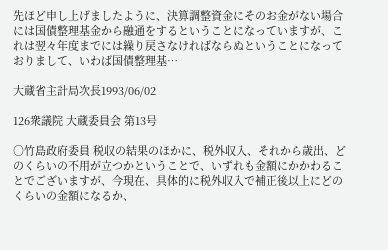先ほど申し上げましたように、決算調整資金にそのお金がない場合には国債整理基金から融通をするということになっていますが、これは翌々年度までには繰り戻さなければならぬということになっておりまして、いわば国債整理基…

大蔵省主計局次長1993/06/02

126衆議院 大蔵委員会 第13号

○竹島政府委員 税収の結果のほかに、税外収入、それから歳出、どのくらいの不用が立つかということで、いずれも金額にかかわることでございますが、今現在、具体的に税外収入で補正後以上にどのくらいの金額になるか、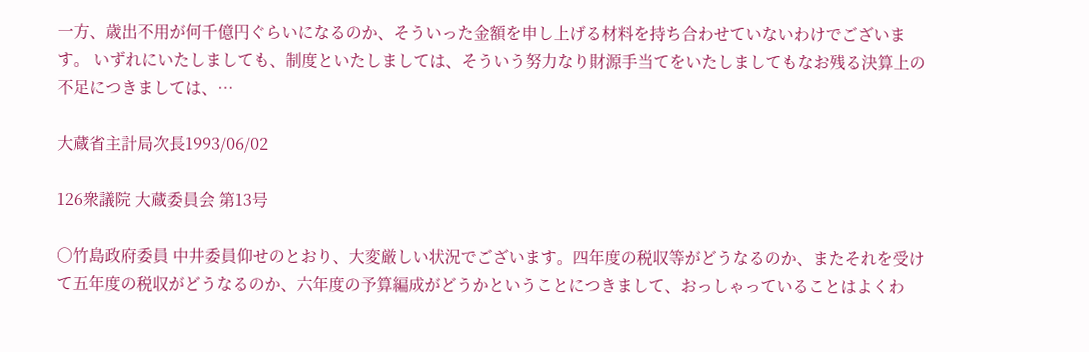一方、歳出不用が何千億円ぐらいになるのか、そういった金額を申し上げる材料を持ち合わせていないわけでございます。 いずれにいたしましても、制度といたしましては、そういう努力なり財源手当てをいたしましてもなお残る決算上の不足につきましては、…

大蔵省主計局次長1993/06/02

126衆議院 大蔵委員会 第13号

○竹島政府委員 中井委員仰せのとおり、大変厳しい状況でございます。四年度の税収等がどうなるのか、またそれを受けて五年度の税収がどうなるのか、六年度の予算編成がどうかということにつきまして、おっしゃっていることはよくわ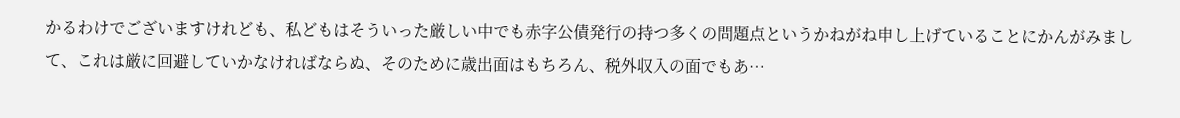かるわけでございますけれども、私どもはそういった厳しい中でも赤字公債発行の持つ多くの問題点というかねがね申し上げていることにかんがみまして、これは厳に回避していかなければならぬ、そのために歳出面はもちろん、税外収入の面でもあ…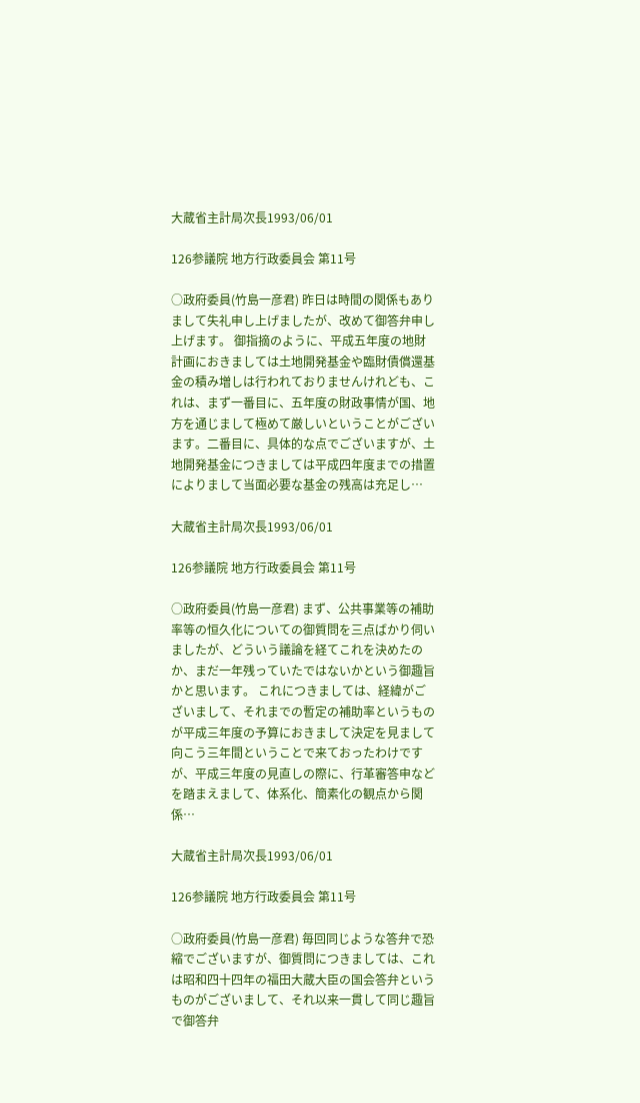大蔵省主計局次長1993/06/01

126参議院 地方行政委員会 第11号

○政府委員(竹島一彦君) 昨日は時間の関係もありまして失礼申し上げましたが、改めて御答弁申し上げます。 御指摘のように、平成五年度の地財計画におきましては土地開発基金や臨財債償還基金の積み増しは行われておりませんけれども、これは、まず一番目に、五年度の財政事情が国、地方を通じまして極めて厳しいということがございます。二番目に、具体的な点でございますが、土地開発基金につきましては平成四年度までの措置によりまして当面必要な基金の残高は充足し…

大蔵省主計局次長1993/06/01

126参議院 地方行政委員会 第11号

○政府委員(竹島一彦君) まず、公共事業等の補助率等の恒久化についての御質問を三点ばかり伺いましたが、どういう議論を経てこれを決めたのか、まだ一年残っていたではないかという御趣旨かと思います。 これにつきましては、経緯がございまして、それまでの暫定の補助率というものが平成三年度の予算におきまして決定を見まして向こう三年間ということで来ておったわけですが、平成三年度の見直しの際に、行革審答申などを踏まえまして、体系化、簡素化の観点から関係…

大蔵省主計局次長1993/06/01

126参議院 地方行政委員会 第11号

○政府委員(竹島一彦君) 毎回同じような答弁で恐縮でございますが、御質問につきましては、これは昭和四十四年の福田大蔵大臣の国会答弁というものがございまして、それ以来一貫して同じ趣旨で御答弁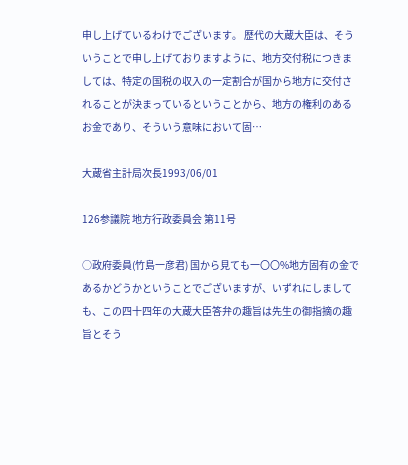申し上げているわけでございます。 歴代の大蔵大臣は、そういうことで申し上げておりますように、地方交付税につきましては、特定の国税の収入の一定割合が国から地方に交付されることが決まっているということから、地方の権利のあるお金であり、そういう意味において固…

大蔵省主計局次長1993/06/01

126参議院 地方行政委員会 第11号

○政府委員(竹島一彦君) 国から見ても一〇〇%地方固有の金であるかどうかということでございますが、いずれにしましても、この四十四年の大蔵大臣答弁の趣旨は先生の御指摘の趣旨とそう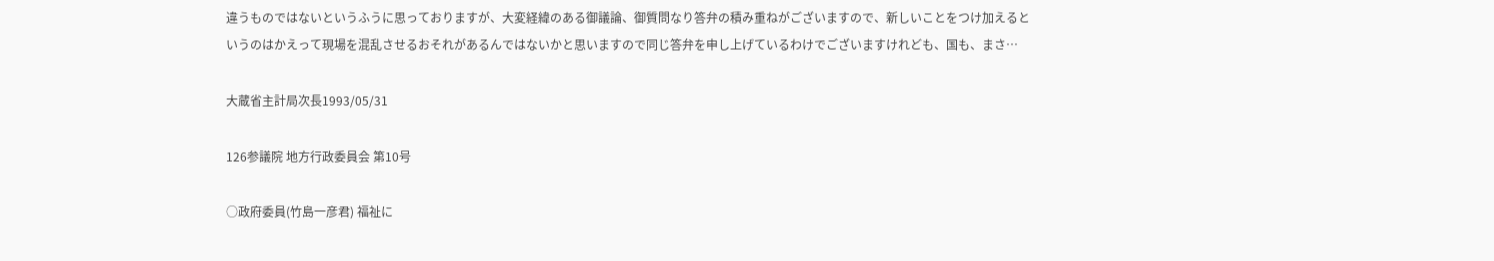違うものではないというふうに思っておりますが、大変経緯のある御議論、御質問なり答弁の積み重ねがございますので、新しいことをつけ加えるというのはかえって現場を混乱させるおそれがあるんではないかと思いますので同じ答弁を申し上げているわけでございますけれども、国も、まさ…

大蔵省主計局次長1993/05/31

126参議院 地方行政委員会 第10号

○政府委員(竹島一彦君) 福祉に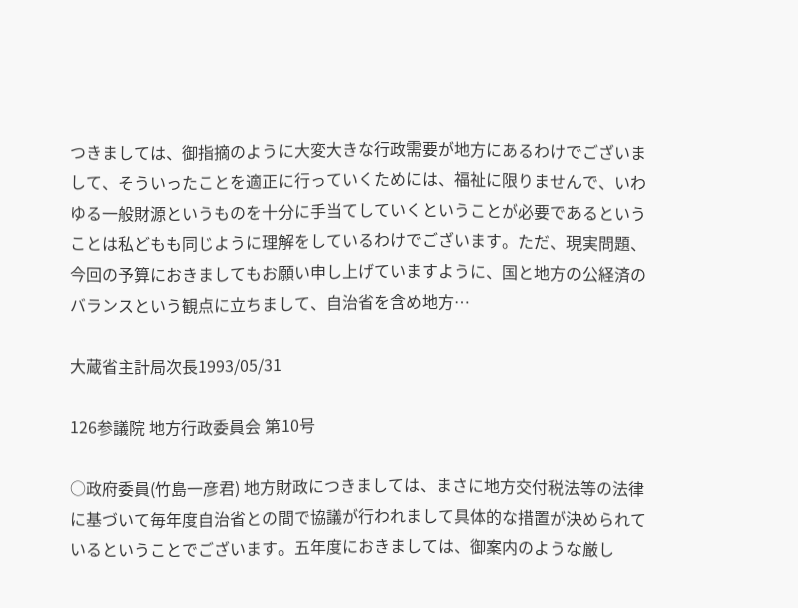つきましては、御指摘のように大変大きな行政需要が地方にあるわけでございまして、そういったことを適正に行っていくためには、福祉に限りませんで、いわゆる一般財源というものを十分に手当てしていくということが必要であるということは私どもも同じように理解をしているわけでございます。ただ、現実問題、今回の予算におきましてもお願い申し上げていますように、国と地方の公経済のバランスという観点に立ちまして、自治省を含め地方…

大蔵省主計局次長1993/05/31

126参議院 地方行政委員会 第10号

○政府委員(竹島一彦君) 地方財政につきましては、まさに地方交付税法等の法律に基づいて毎年度自治省との間で協議が行われまして具体的な措置が決められているということでございます。五年度におきましては、御案内のような厳し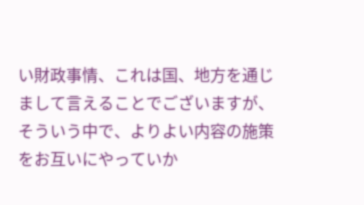い財政事情、これは国、地方を通じまして言えることでございますが、そういう中で、よりよい内容の施策をお互いにやっていか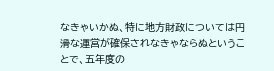なきゃいかぬ、特に地方財政については円滑な運営が確保されなきゃならぬということで、五年度の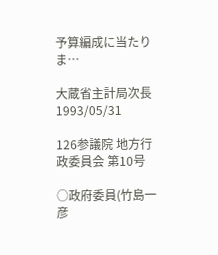予算編成に当たりま…

大蔵省主計局次長1993/05/31

126参議院 地方行政委員会 第10号

○政府委員(竹島一彦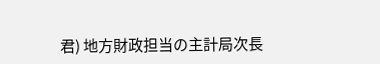君) 地方財政担当の主計局次長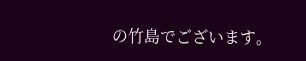の竹島でございます。